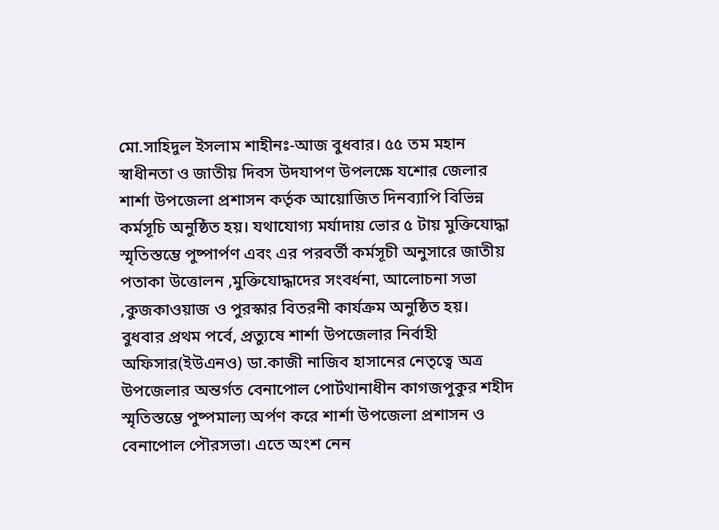মো.সাহিদুল ইসলাম শাহীনঃ-আজ বুধবার। ৫৫ তম মহান স্বাধীনতা ও জাতীয় দিবস উদযাপণ উপলক্ষে যশোর জেলার শার্শা উপজেলা প্রশাসন কর্তৃক আয়োজিত দিনব্যাপি বিভিন্ন কর্মসূচি অনুষ্ঠিত হয়। যথাযোগ্য মর্যাদায় ভোর ৫ টায় মুক্তিযোদ্ধা স্মৃতিস্তম্ভে পুষ্পার্পণ এবং এর পরবর্তী কর্মসূচী অনুসারে জাতীয় পতাকা উত্তোলন ,মুক্তিযোদ্ধাদের সংবর্ধনা, আলোচনা সভা ,কুজকাওয়াজ ও পুরস্কার বিতরনী কার্যক্রম অনুষ্ঠিত হয়।
বুধবার প্রথম পর্বে, প্রত্যুষে শার্শা উপজেলার নির্বাহী অফিসার(ইউএনও) ডা.কাজী নাজিব হাসানের নেতৃত্বে অত্র উপজেলার অন্তর্গত বেনাপোল পোর্টথানাধীন কাগজপুকুর শহীদ স্মৃতিস্তম্ভে পুষ্পমাল্য অর্পণ করে শার্শা উপজেলা প্রশাসন ও বেনাপোল পৌরসভা। এতে অংশ নেন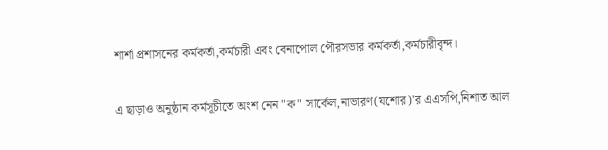শার্শা প্রশাসনের কর্মকর্তা,কর্মচারী এবং বেনাপোল পৌরসভার কর্মকর্তা,কর্মচারীবৃন্দ।

এ ছাড়াও অনুষ্ঠান কর্মসূচীতে অংশ নেন "ক" সার্কেল,নাভারণ(যশোর)'র এএসপি,নিশাত আল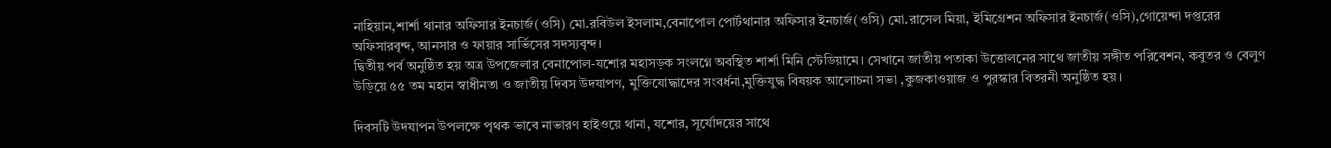নাহিয়ান,শার্শা থানার অফিসার ইনচার্জ(ওসি) মো.রবিউল ইসলাম,বেনাপোল পোর্টথানার অফিসার ইনচার্জ(ওসি) মো.রাসেল মিয়া, ইমিগ্রেশন অফিসার ইনচার্জ(ওসি),গোয়েন্দা দপ্তরের অফিসারবৃন্দ, আনসার ও ফায়ার সার্ভিসের সদস্যবৃন্দ।
দ্বিতীয় পর্ব অনুষ্ঠিত হয় অত্র উপজেলার বেনাপোল-যশোর মহাসড়ক সংলগ্নে অবস্থিত শার্শা মিনি স্টেডিয়ামে। সেখানে জাতীয় পতাকা উত্তোলনের সাথে জাতীয় সঙ্গীত পরিবেশন, কবুতর ও বেলুণ উড়িয়ে ৫৫ তম মহান স্বাধীনতা ও জাতীয় দিবস উদযাপণ, মুক্তিযোদ্ধাদের সংবর্ধনা,মুক্তিযুদ্ধ বিষয়ক আলোচনা সভা ,কুজকাওয়াজ ও পুরস্কার বিতরনী অনুষ্ঠিত হয়।

দিবসটি উদযাপন উপলক্ষে পৃথক ভাবে নাভারণ হাইওয়ে থানা, যশোর, সূর্যোদয়ের সাথে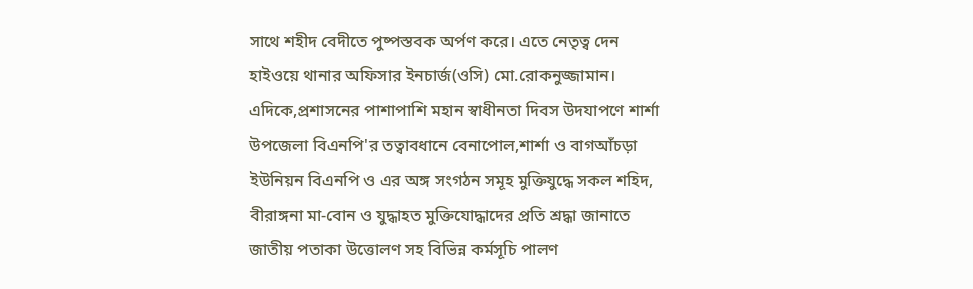সাথে শহীদ বেদীতে পুষ্পস্তবক অর্পণ করে। এতে নেতৃত্ব দেন হাইওয়ে থানার অফিসার ইনচার্জ(ওসি) মো.রোকনুজ্জামান।
এদিকে,প্রশাসনের পাশাপাশি মহান স্বাধীনতা দিবস উদযাপণে শার্শা উপজেলা বিএনপি'র তত্বাবধানে বেনাপোল,শার্শা ও বাগআঁচড়া ইউনিয়ন বিএনপি ও এর অঙ্গ সংগঠন সমূহ মুক্তিযুদ্ধে সকল শহিদ, বীরাঙ্গনা মা-বোন ও যুদ্ধাহত মুক্তিযোদ্ধাদের প্রতি শ্রদ্ধা জানাতে জাতীয় পতাকা উত্তোলণ সহ বিভিন্ন কর্মসূচি পালণ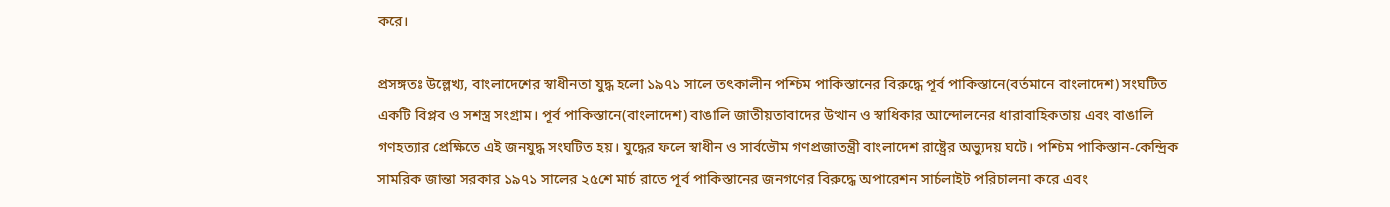করে।

প্রসঙ্গতঃ উল্লেখ্য, বাংলাদেশের স্বাধীনতা যুদ্ধ হলো ১৯৭১ সালে তৎকালীন পশ্চিম পাকিস্তানের বিরুদ্ধে পূর্ব পাকিস্তানে(বর্তমানে বাংলাদেশ) সংঘটিত একটি বিপ্লব ও সশস্ত্র সংগ্রাম। পূর্ব পাকিস্তানে(বাংলাদেশ) বাঙালি জাতীয়তাবাদের উত্থান ও স্বাধিকার আন্দোলনের ধারাবাহিকতায় এবং বাঙালি গণহত্যার প্রেক্ষিতে এই জনযুদ্ধ সংঘটিত হয়। যুদ্ধের ফলে স্বাধীন ও সার্বভৌম গণপ্রজাতন্ত্রী বাংলাদেশ রাষ্ট্রের অভ্যুদয় ঘটে। পশ্চিম পাকিস্তান-কেন্দ্রিক সামরিক জান্তা সরকার ১৯৭১ সালের ২৫শে মার্চ রাতে পূর্ব পাকিস্তানের জনগণের বিরুদ্ধে অপারেশন সার্চলাইট পরিচালনা করে এবং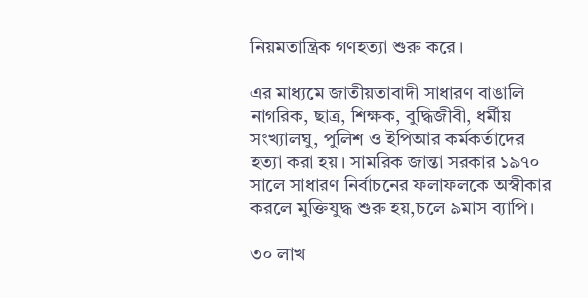নিয়মতান্ত্রিক গণহত্যা শুরু করে।

এর মাধ্যমে জাতীয়তাবাদী সাধারণ বাঙালি নাগরিক, ছাত্র, শিক্ষক, বুদ্ধিজীবী, ধর্মীয় সংখ্যালঘু, পুলিশ ও ইপিআর কর্মকর্তাদের হত্যা করা হয়। সামরিক জান্তা সরকার ১৯৭০ সালে সাধারণ নির্বাচনের ফলাফলকে অস্বীকার করলে মুক্তিযুদ্ধ শুরু হয়,চলে ৯মাস ব্যাপি।

৩০ লাখ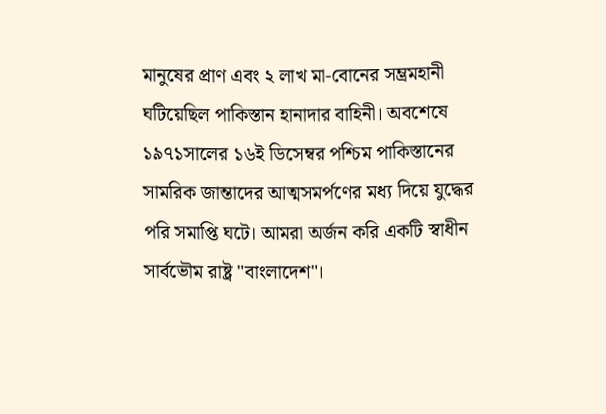মানুষের প্রাণ এবং ২ লাখ মা-বোনের সম্ভ্রমহানী ঘটিয়েছিল পাকিস্তান হানাদার বাহিনী। অবশেষে ১৯৭১সালের ১৬ই ডিসেম্বর পশ্চিম পাকিস্তানের সামরিক জান্তাদের আত্মসমর্পণের মধ্য দিয়ে যুদ্ধের পরি সমাপ্তি ঘটে। আমরা অর্জন করি একটি স্বাধীন সার্বভৌম রাষ্ট্র "বাংলাদেশ"।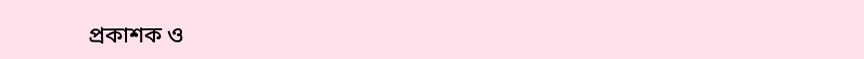প্রকাশক ও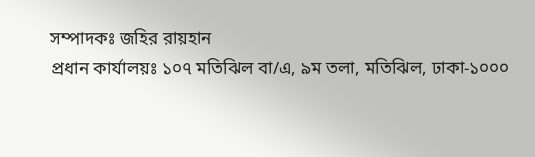সম্পাদকঃ জহির রায়হান
প্রধান কার্যালয়ঃ ১০৭ মতিঝিল বা/এ, ৯ম তলা, মতিঝিল, ঢাকা-১০০০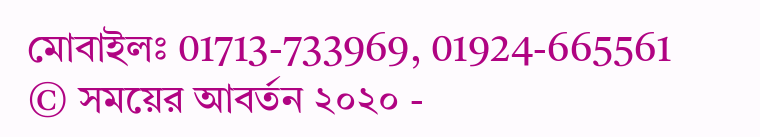মোবাইলঃ 01713-733969, 01924-665561
© সময়ের আবর্তন ২০২০ -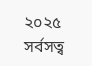২০২৫ সর্বসত্ব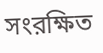সংরক্ষিত